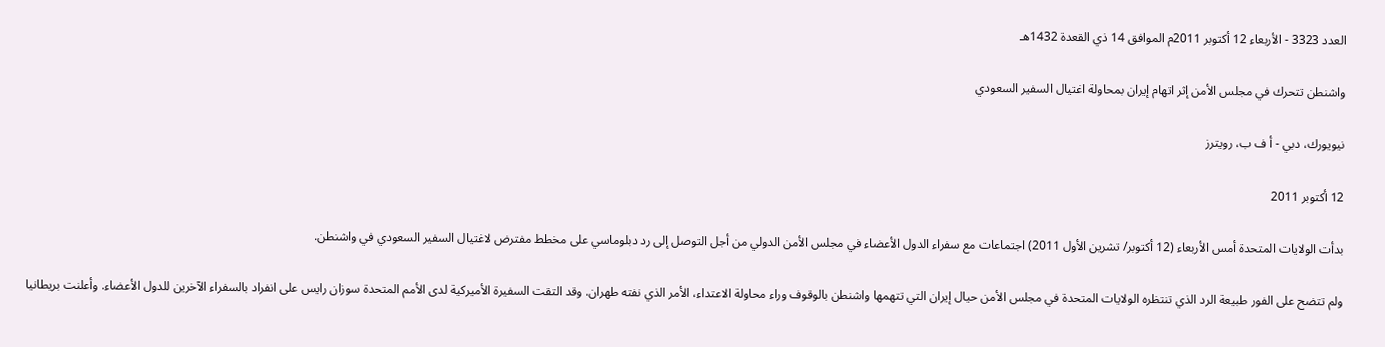العدد 3323 - الأربعاء 12 أكتوبر 2011م الموافق 14 ذي القعدة 1432هـ

واشنطن تتحرك في مجلس الأمن إثر اتهام إيران بمحاولة اغتيال السفير السعودي

نيويورك، دبي - أ ف ب، رويترز

12 أكتوبر 2011

بدأت الولايات المتحدة أمس الأربعاء (12 أكتوبر/ تشرين الأول 2011) اجتماعات مع سفراء الدول الأعضاء في مجلس الأمن الدولي من أجل التوصل إلى رد دبلوماسي على مخطط مفترض لاغتيال السفير السعودي في واشنطن.

ولم تتضح على الفور طبيعة الرد الذي تنتظره الولايات المتحدة في مجلس الأمن حيال إيران التي تتهمها واشنطن بالوقوف وراء محاولة الاعتداء، الأمر الذي نفته طهران. وقد التقت السفيرة الأميركية لدى الأمم المتحدة سوزان رايس على انفراد بالسفراء الآخرين للدول الأعضاء. وأعلنت بريطانيا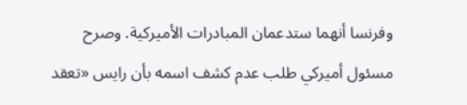وفرنسا أنهما ستدعمان المبادرات الأميركية. وصرح مسئول أميركي طلب عدم كشف اسمه بأن رايس «تعقد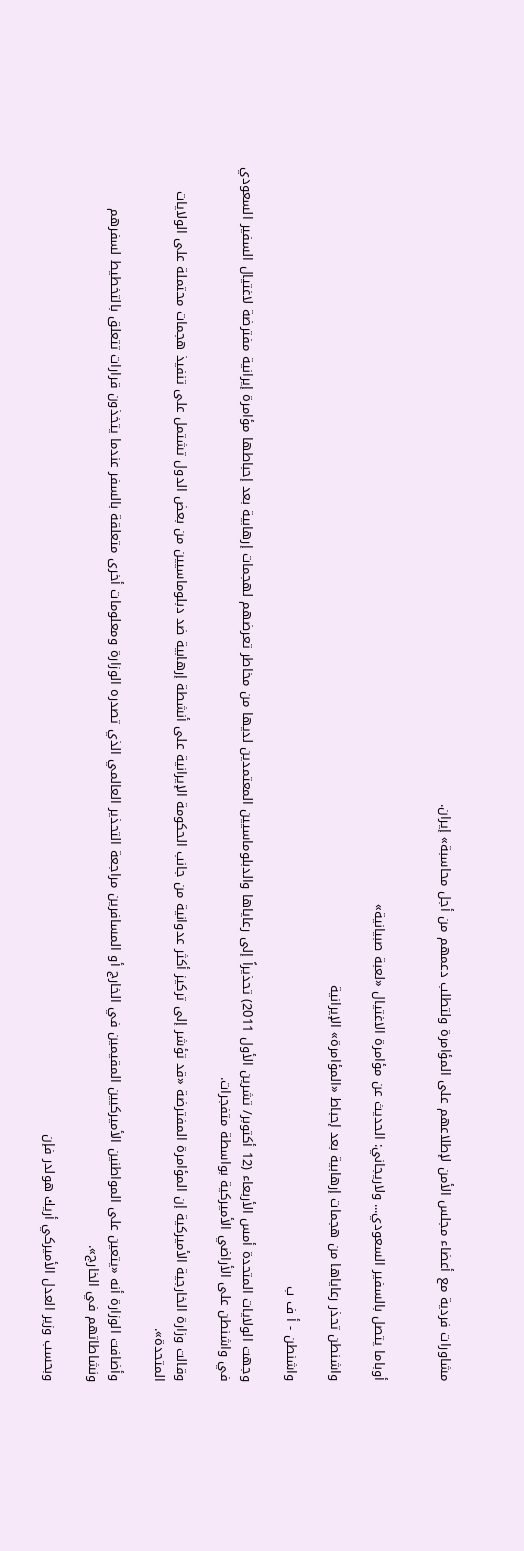مشاورات فردية مع أعضاء مجلس الأمن لإطلاعهم على المؤامرة ولتطلب دعمهم من أجل محاسبة» إيران.


أوباما يتصل بالسفير السعودي... ولاريجاني: الحديث عن مؤامرة الاغتيال «لعبة صبيانية»

واشنطن تحذر رعاياها من هجمات إرهابية بعد إحباط «المؤامرة» الإيرانية

واشنطن - أ ف ب

وجهت الولايات المتحدة أمس الأربعاء (12 أكتوبر/ تشرين الأول 2011) تحذيراً إلى رعاياها والدبلوماسيين المعتمدين لديها من مخاطر تعرضهم لهجمات إرهابية بعد إحباطها مؤامرة إيرانية مفترضة لاغتيال السفير السعودي في واشنطن على الأراضي الأميركية بواسطة متفجرات.

وقالت وزارة الخارجية الأميركية إن المؤامرة المفترضة «قد تؤشر إلى تركيز أكثر عدوانية من جانب الحكومة الإيرانية على أنشطة إرهابية ضد دبلوماسيين من بعض الدول تشتمل على تنفيذ هجمات محتملة على الولايات المتحدة».

وأضافت الوزارة أنه «يتعين على المواطنين الأميركيين المقيمين في الخارج أو المسافرين مراجعة التحذير العالمي الذي تصدره الوزارة ومعلومات أخرى متعلقة بالسفر عندما يتخذون قرارات تتعلق بالتخطيط لسفرهم ونشاطاتهم في الخارج».

وبحسب وزير العدل الأميركي أريك هولدر فإن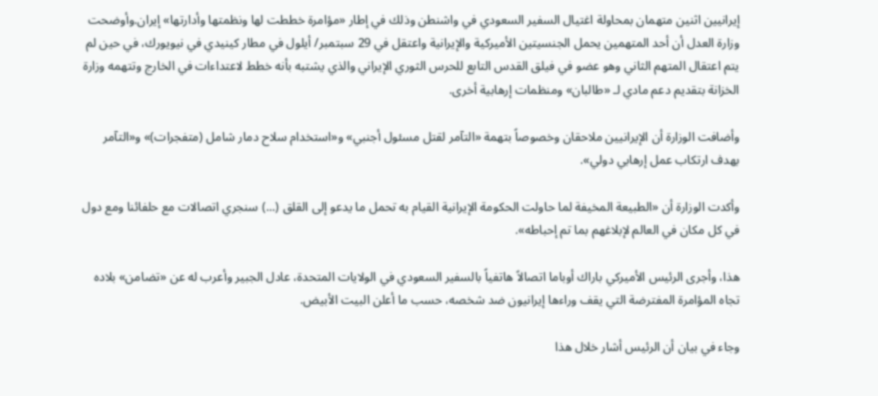إيرانيين اثنين متهمان بمحاولة اغتيال السفير السعودي في واشنطن وذلك في إطار «مؤامرة خططت لها ونظمتها وأدارتها» إيران.وأوضحت وزارة العدل أن أحد المتهمين يحمل الجنسيتين الأميركية والإيرانية واعتقل في 29 سبتمبر/ أيلول في مطار كينيدي في نيويورك، في حين لم يتم اعتقال المتهم الثاني وهو عضو في فيلق القدس التابع للحرس الثوري الإيراني والذي يشتبه بأنه خطط لاعتداءات في الخارج وتتهمه وزارة الخزانة بتقديم دعم مادي لـ «طالبان» ومنظمات إرهابية أخرى.

وأضافت الوزارة أن الإيرانيين ملاحقان وخصوصاً بتهمة «التآمر لقتل مسئول أجنبي» و«استخدام سلاح دمار شامل (متفجرات)» و«التآمر بهدف ارتكاب عمل إرهابي دولي».

وأكدت الوزارة أن «الطبيعة المخيفة لما حاولت الحكومة الإيرانية القيام به تحمل ما يدعو إلى القلق (...) سنجري اتصالات مع حلفائنا ومع دول في كل مكان في العالم لإبلاغهم بما تم إحباطه».

هذا، وأجرى الرئيس الأميركي باراك أوباما اتصالاً هاتفياً بالسفير السعودي في الولايات المتحدة، عادل الجبير وأعرب له عن «تضامن» بلاده تجاه المؤامرة المفترضة التي يقف وراءها إيرانيون ضد شخصه، حسب ما أعلن البيت الأبيض.

وجاء في بيان أن الرئيس أشار خلال هذا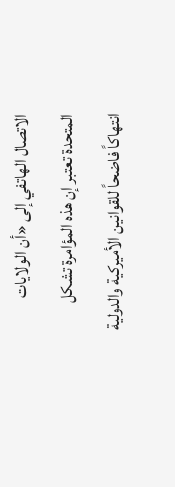الاتصال الهاتفي إلى «أن الولايات المتحدة تعتبر إن هذه المؤامرة تشكل انتهاكاً فاضحاً للقوانين الأميركية والدولية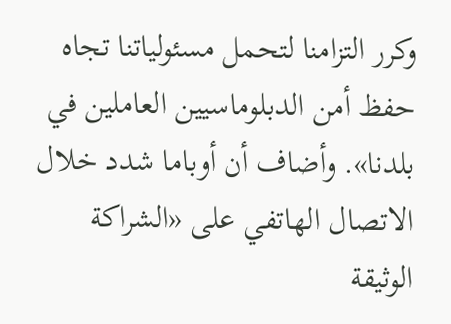وكرر التزامنا لتحمل مسئولياتنا تجاه حفظ أمن الدبلوماسيين العاملين في بلدنا». وأضاف أن أوباما شدد خلال الاتصال الهاتفي على «الشراكة الوثيقة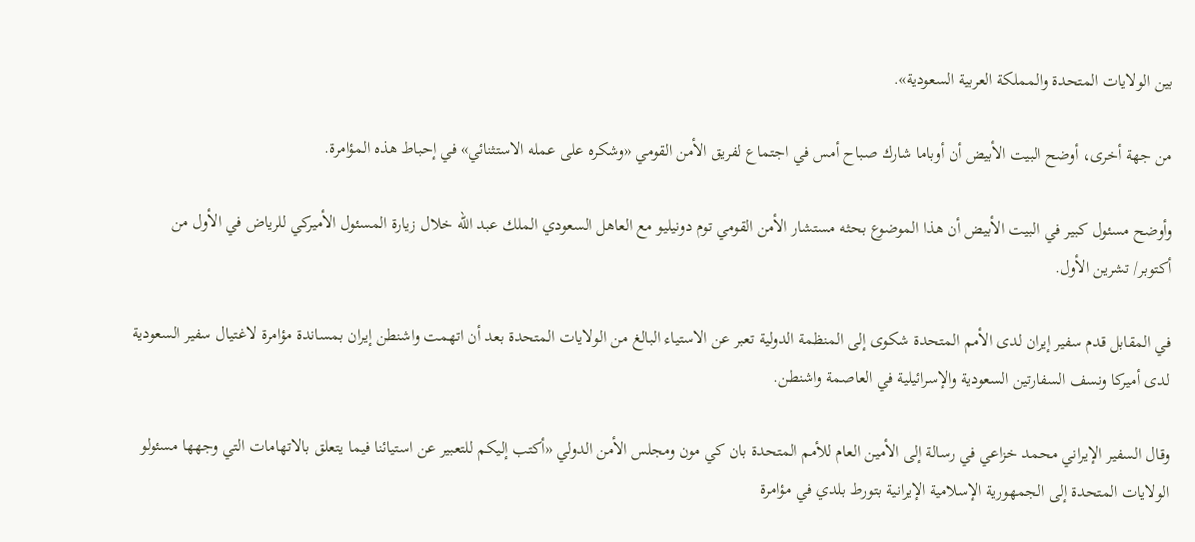بين الولايات المتحدة والمملكة العربية السعودية».

من جهة أخرى، أوضح البيت الأبيض أن أوباما شارك صباح أمس في اجتماع لفريق الأمن القومي «وشكره على عمله الاستثنائي» في إحباط هذه المؤامرة.

وأوضح مسئول كبير في البيت الأبيض أن هذا الموضوع بحثه مستشار الأمن القومي توم دونيليو مع العاهل السعودي الملك عبد الله خلال زيارة المسئول الأميركي للرياض في الأول من أكتوبر/ تشرين الأول.

في المقابل قدم سفير إيران لدى الأمم المتحدة شكوى إلى المنظمة الدولية تعبر عن الاستياء البالغ من الولايات المتحدة بعد أن اتهمت واشنطن إيران بمساندة مؤامرة لاغتيال سفير السعودية لدى أميركا ونسف السفارتين السعودية والإسرائيلية في العاصمة واشنطن.

وقال السفير الإيراني محمد خزاعي في رسالة إلى الأمين العام للأمم المتحدة بان كي مون ومجلس الأمن الدولي «أكتب إليكم للتعبير عن استيائنا فيما يتعلق بالاتهامات التي وجهها مسئولو الولايات المتحدة إلى الجمهورية الإسلامية الإيرانية بتورط بلدي في مؤامرة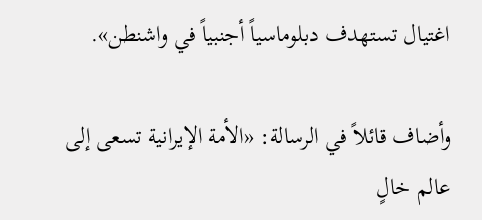اغتيال تستهدف دبلوماسياً أجنبياً في واشنطن».

وأضاف قائلاً في الرسالة: «الأمة الإيرانية تسعى إلى عالم خالٍ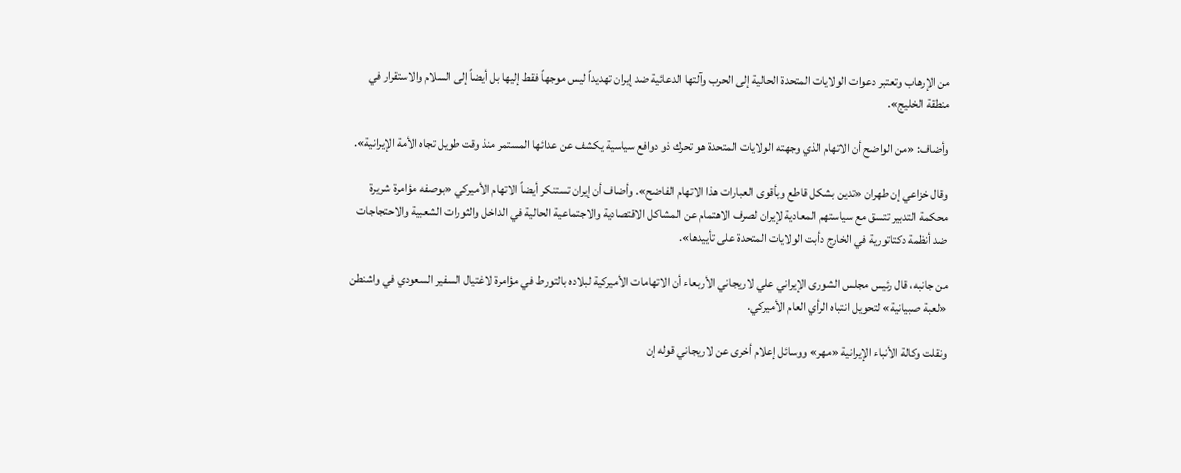من الإرهاب وتعتبر دعوات الولايات المتحدة الحالية إلى الحرب وآلتها الدعائية ضد إيران تهديداً ليس موجهاً فقط إليها بل أيضاً إلى السلام والاستقرار في منطقة الخليج».

وأضاف: «من الواضح أن الاتهام الذي وجهته الولايات المتحدة هو تحرك ذو دوافع سياسية يكشف عن عدائها المستمر منذ وقت طويل تجاه الأمة الإيرانية».

وقال خزاعي إن طهران «تدين بشكل قاطع وبأقوى العبارات هذا الاتهام الفاضح». وأضاف أن إيران تستنكر أيضاً الاتهام الأميركي «بوصفه مؤامرة شريرة محكمة التدبير تتسق مع سياستهم المعادية لإيران لصرف الاهتمام عن المشاكل الاقتصادية والاجتماعية الحالية في الداخل والثورات الشعبية والاحتجاجات ضد أنظمة دكتاتورية في الخارج دأبت الولايات المتحدة على تأييدها».

من جانبه، قال رئيس مجلس الشورى الإيراني علي لاريجاني الأربعاء أن الاتهامات الأميركية لبلاده بالتورط في مؤامرة لاغتيال السفير السعودي في واشنطن «لعبة صبيانية» لتحويل انتباه الرأي العام الأميركي.

ونقلت وكالة الأنباء الإيرانية «مهر» ووسائل إعلام أخرى عن لاريجاني قوله إن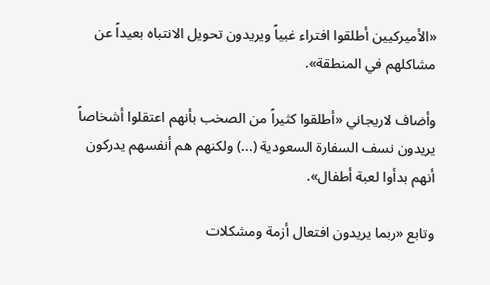«الأميركيين أطلقوا افتراء غبياً ويريدون تحويل الانتباه بعيداً عن مشاكلهم في المنطقة».

وأضاف لاريجاني «أطلقوا كثيراً من الصخب بأنهم اعتقلوا أشخاصاً يريدون نسف السفارة السعودية (...) ولكنهم هم أنفسهم يدركون أنهم بدأوا لعبة أطفال».

وتابع «ربما يريدون افتعال أزمة ومشكلات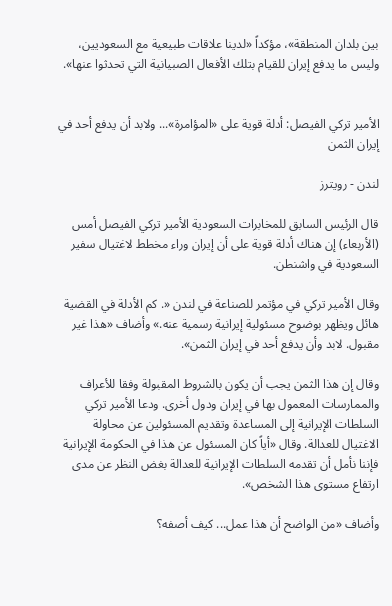بين بلدان المنطقة»، مؤكداً «لدينا علاقات طبيعية مع السعوديين، وليس ما يدفع إيران للقيام بتلك الأفعال الصبيانية التي تحدثوا عنها».


الأمير تركي الفيصل: أدلة قوية على «المؤامرة»... ولابد أن يدفع أحد في إيران الثمن

لندن - رويترز

قال الرئيس السابق للمخابرات السعودية الأمير تركي الفيصل أمس (الأربعاء) إن هناك أدلة قوية على أن إيران وراء مخطط لاغتيال سفير السعودية في واشنطن.

وقال الأمير تركي في مؤتمر للصناعة في لندن «. كم الأدلة في القضية هائل ويظهر بوضوح مسئولية إيرانية رسمية عنه.» وأضاف «هذا غير مقبول. لابد وأن يدفع أحد في إيران الثمن».

وقال إن هذا الثمن يجب أن يكون بالشروط المقبولة وفقا للأعراف والممارسات المعمول بها في إيران ودول أخرى. ودعا الأمير تركي السلطات الإيرانية إلى المساعدة وتقديم المسئولين عن محاولة الاغتيال للعدالة. وقال «أياً كان المسئول عن هذا في الحكومة الإيرانية فإننا نأمل أن تقدمه السلطات الإيرانية للعدالة بغض النظر عن مدى ارتفاع مستوى هذا الشخص».

وأضاف «من الواضح أن هذا عمل... كيف أصفه؟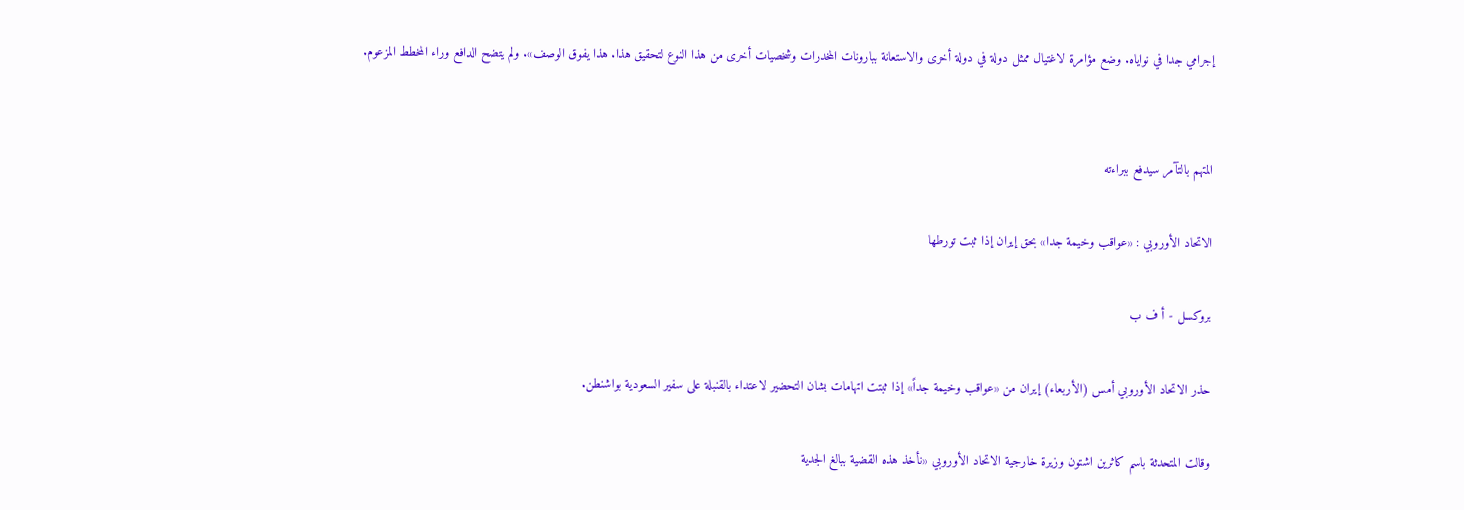إجرامي جدا في نواياه. وضع مؤامرة لاغتيال ممثل دولة في دولة أخرى والاستعانة ببارونات المخدرات وشخصيات أخرى من هذا النوع لتحقيق هذا. هذا يفوق الوصف». ولم يتضح الدافع وراء المخطط المزعوم.


المتهم بالتآمر سيدفع ببراءته

الاتحاد الأوروبي : «عواقب وخيمة جدا» بحق إيران إذا ثبت تورطها

بروكسل - أ ف ب

حذر الاتحاد الأوروبي أمس (الأربعاء) إيران من «عواقب وخيمة جداً» إذا ثبتت اتهامات بشان التحضير لاعتداء بالقنبلة على سفير السعودية بواشنطن.

وقالت المتحدثة باسم كاثرين اشتون وزيرة خارجية الاتحاد الأوروبي «نأخذ هذه القضية ببالغ الجدية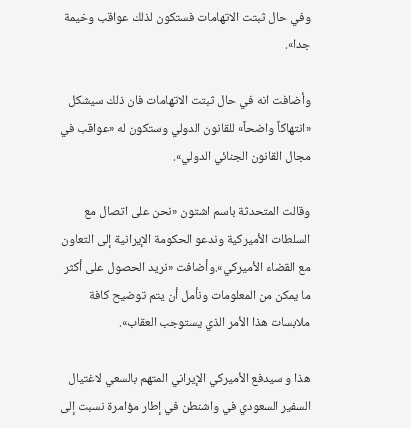وفي حال ثبتت الاتهامات فستكون لذلك عواقب وخيمة جدا».

وأضافت انه في حال ثبتت الاتهامات فان ذلك سيشكل «انتهاكاً واضحاً» للقانون الدولي وستكون له «عواقب في مجال القانون الجنائي الدولي».

وقالت المتحدثة باسم اشتون «نحن على اتصال مع السلطات الأميركية وندعو الحكومة الإيرانية إلى التعاون مع القضاء الأميركي».وأضافت «نريد الحصول على أكثر ما يمكن من المعلومات ونأمل أن يتم توضيح كافة ملابسات هذا الأمر الذي يستوجب العقاب».

هذا و سيدفع الأميركي الإيراني المتهم بالسعي لاغتيال السفير السعودي في واشنطن في إطار مؤامرة نسبت إلى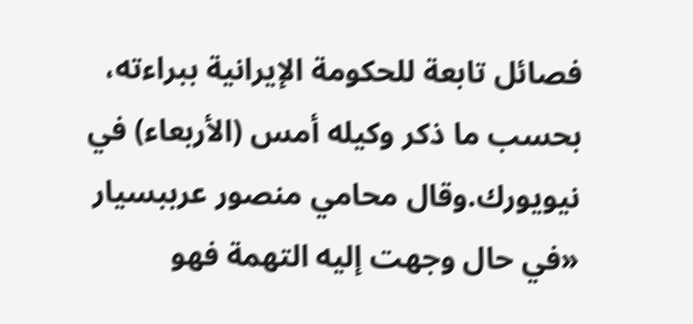فصائل تابعة للحكومة الإيرانية ببراءته، بحسب ما ذكر وكيله أمس (الأربعاء) في نيويورك.وقال محامي منصور عرببسيار «في حال وجهت إليه التهمة فهو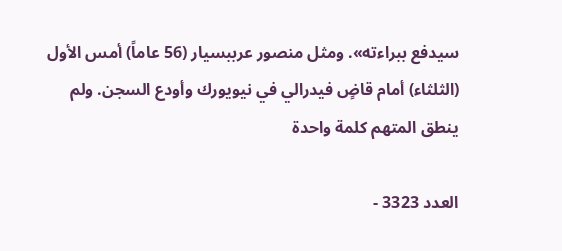سيدفع ببراءته». ومثل منصور عرببسيار (56 عاماً) أمس الأول (الثلثاء) أمام قاضٍ فيدرالي في نيويورك وأودع السجن. ولم ينطق المتهم كلمة واحدة

العدد 3323 -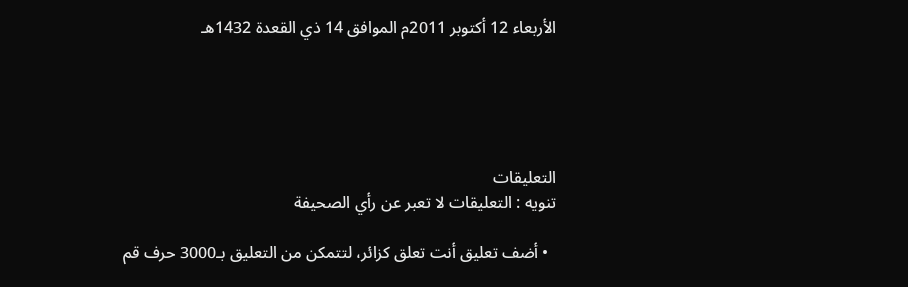الأربعاء 12 أكتوبر 2011م الموافق 14 ذي القعدة 1432هـ





التعليقات
تنويه : التعليقات لا تعبر عن رأي الصحيفة

  • أضف تعليق أنت تعلق كزائر، لتتمكن من التعليق بـ3000 حرف قم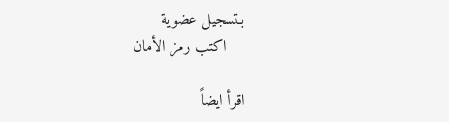بـتسجيل عضوية
    اكتب رمز الأمان

اقرأ ايضاً